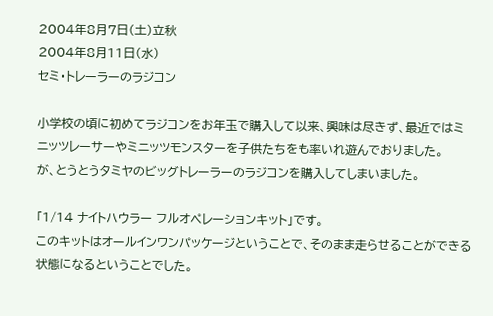2004年8月7日(土)立秋
2004年8月11日(水)
セミ・トレーラーのラジコン

小学校の頃に初めてラジコンをお年玉で購入して以来、興味は尽きず、最近ではミニッツレーサーやミニッツモンスターを子供たちをも率いれ遊んでおりました。
が、とうとうタミヤのビッグトレーラーのラジコンを購入してしまいました。

「1/14 ナイトハウラー フルオペレーションキット」です。
このキットはオールインワンパッケージということで、そのまま走らせることができる状態になるということでした。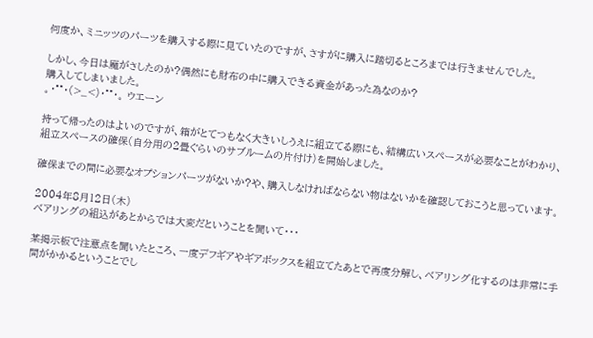何度か、ミニッツのパーツを購入する際に見ていたのですが、さすがに購入に踏切るところまでは行きませんでした。

しかし、今日は魔がさしたのか?偶然にも財布の中に購入できる資金があった為なのか?
購入してしまいました。
。・°°・(>_<)・°°・。 ウエーン

持って帰ったのはよいのですが、箱がとてつもなく大きいしうえに組立てる際にも、結構広いスペースが必要なことがわかり、組立スペースの確保(自分用の2畳ぐらいのサブルームの片付け)を開始しました。

確保までの間に必要なオプションパーツがないか?や、購入しなければならない物はないかを確認しておこうと思っています。

2004年8月12日(木)
ベアリングの組込があとからでは大変だということを聞いて・・・

某掲示板で注意点を聞いたところ、一度デフギアやギアボックスを組立てたあとで再度分解し、ベアリング化するのは非常に手間がかかるということでし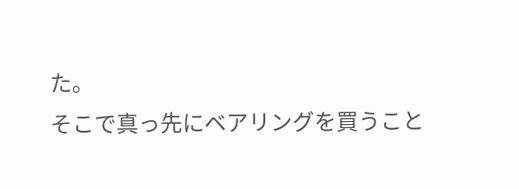た。
そこで真っ先にベアリングを買うこと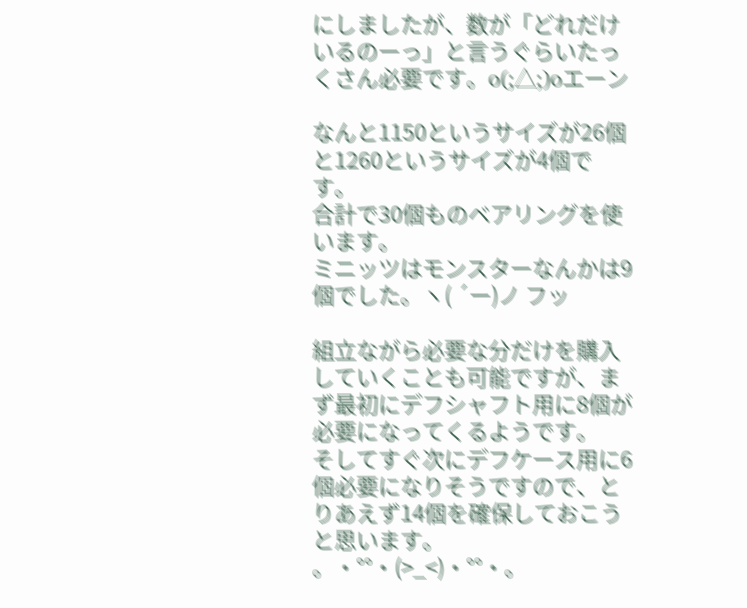にしましたが、数が「どれだけいるのーっ」と言うぐらいたっくさん必要です。o(;△;)oエーン

なんと1150というサイズが26個と1260というサイズが4個です。
合計で30個ものベアリングを使います。
ミニッツはモンスターなんかは9個でした。ヽ( ´ー)ノ フッ

組立ながら必要な分だけを購入していくことも可能ですが、まず最初にデフシャフト用に8個が必要になってくるようです。
そしてすぐ次にデフケース用に6個必要になりそうですので、とりあえず14個を確保しておこうと思います。
。・°°・(>_<)・°°・。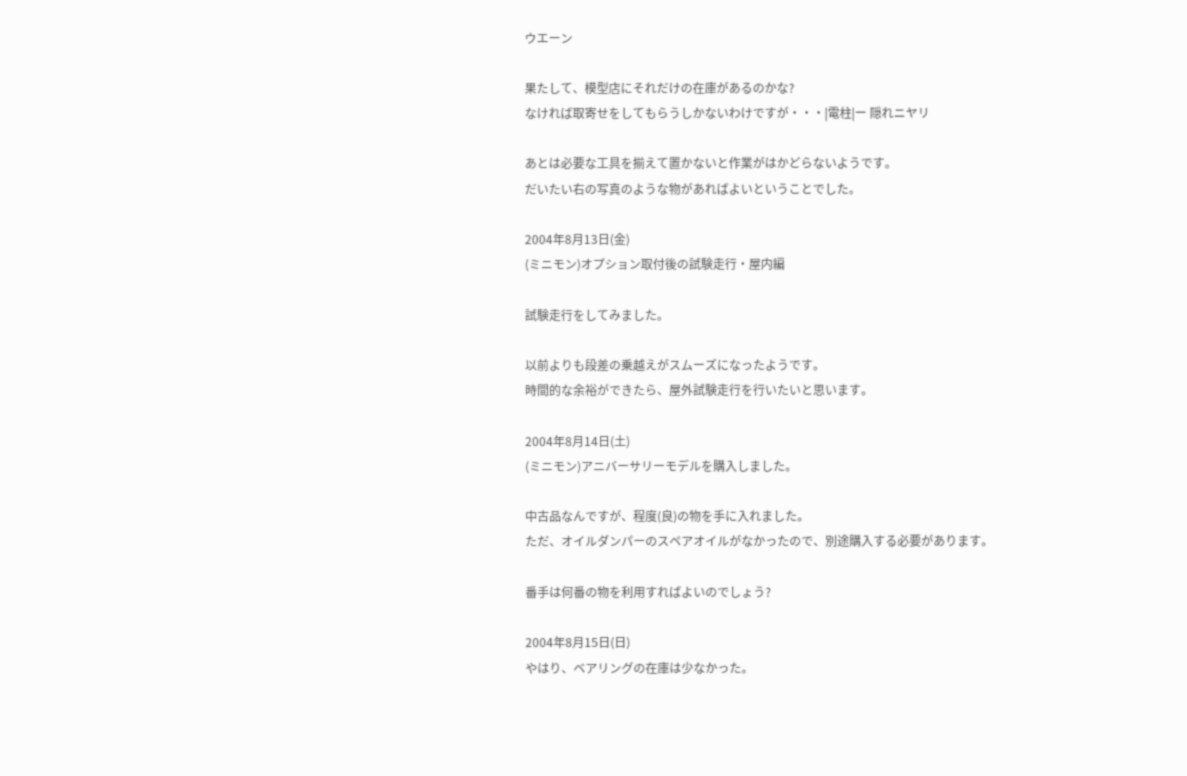ウエーン

果たして、模型店にそれだけの在庫があるのかな?
なければ取寄せをしてもらうしかないわけですが・・・|電柱|ー 隠れニヤリ

あとは必要な工具を揃えて置かないと作業がはかどらないようです。
だいたい右の写真のような物があればよいということでした。

2004年8月13日(金)
(ミニモン)オプション取付後の試験走行・屋内編

試験走行をしてみました。

以前よりも段差の乗越えがスムーズになったようです。
時間的な余裕ができたら、屋外試験走行を行いたいと思います。

2004年8月14日(土)
(ミニモン)アニバーサリーモデルを購入しました。

中古品なんですが、程度(良)の物を手に入れました。
ただ、オイルダンパーのスペアオイルがなかったので、別途購入する必要があります。

番手は何番の物を利用すればよいのでしょう?

2004年8月15日(日)
やはり、ベアリングの在庫は少なかった。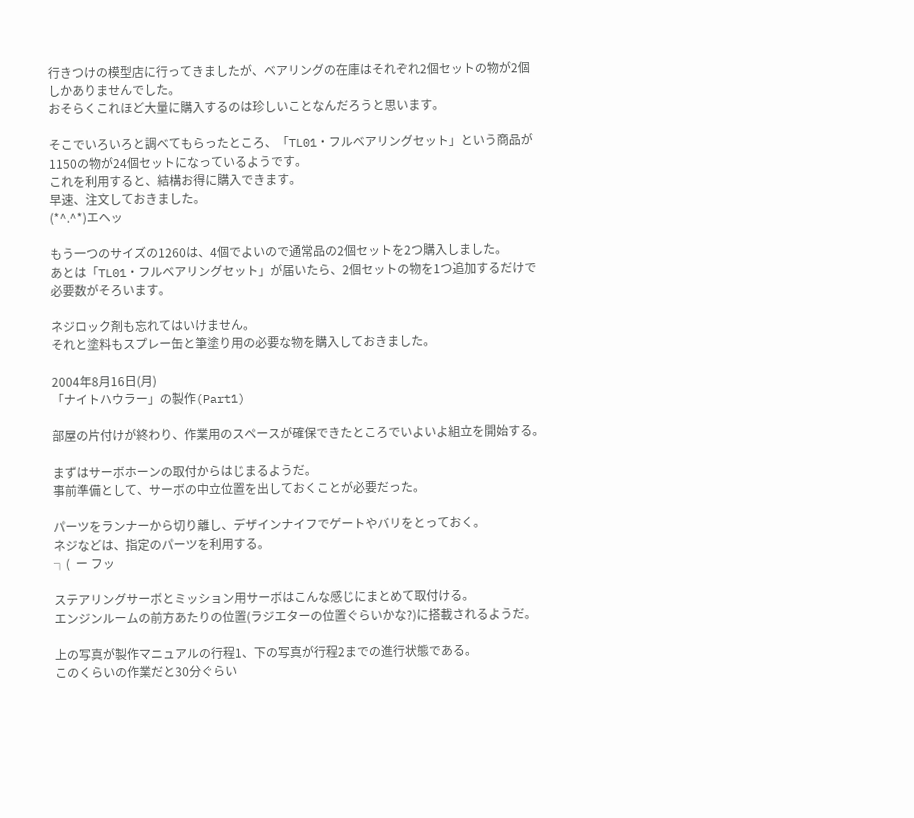行きつけの模型店に行ってきましたが、ベアリングの在庫はそれぞれ2個セットの物が2個しかありませんでした。
おそらくこれほど大量に購入するのは珍しいことなんだろうと思います。

そこでいろいろと調べてもらったところ、「TL01・フルベアリングセット」という商品が1150の物が24個セットになっているようです。
これを利用すると、結構お得に購入できます。
早速、注文しておきました。
(*^.^*)エヘッ

もう一つのサイズの1260は、4個でよいので通常品の2個セットを2つ購入しました。
あとは「TL01・フルベアリングセット」が届いたら、2個セットの物を1つ追加するだけで必要数がそろいます。

ネジロック剤も忘れてはいけません。
それと塗料もスプレー缶と筆塗り用の必要な物を購入しておきました。

2004年8月16日(月)
「ナイトハウラー」の製作(Part1)

部屋の片付けが終わり、作業用のスペースが確保できたところでいよいよ組立を開始する。

まずはサーボホーンの取付からはじまるようだ。
事前準備として、サーボの中立位置を出しておくことが必要だった。

パーツをランナーから切り離し、デザインナイフでゲートやバリをとっておく。
ネジなどは、指定のパーツを利用する。
┐(  ー フッ

ステアリングサーボとミッション用サーボはこんな感じにまとめて取付ける。
エンジンルームの前方あたりの位置(ラジエターの位置ぐらいかな?)に搭載されるようだ。

上の写真が製作マニュアルの行程1、下の写真が行程2までの進行状態である。
このくらいの作業だと30分ぐらい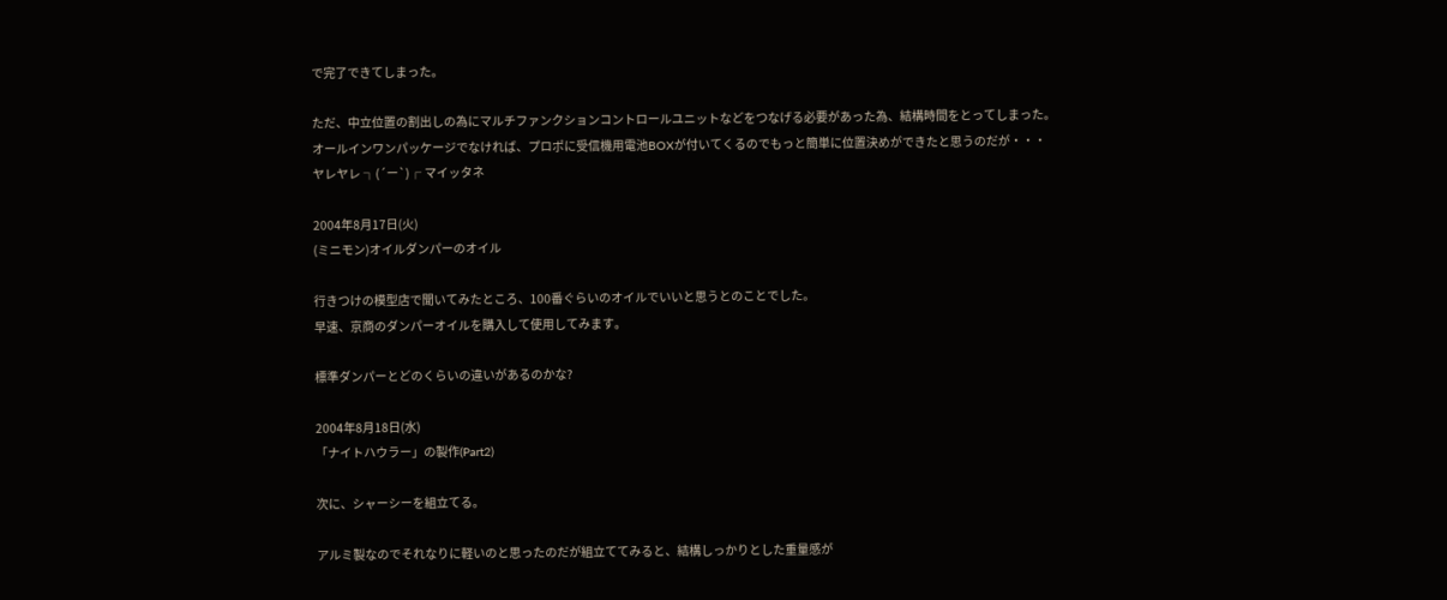で完了できてしまった。

ただ、中立位置の割出しの為にマルチファンクションコントロールユニットなどをつなげる必要があった為、結構時間をとってしまった。
オールインワンパッケージでなければ、プロポに受信機用電池BOXが付いてくるのでもっと簡単に位置決めができたと思うのだが・・・
ヤレヤレ ┐(´ー`)┌ マイッタネ

2004年8月17日(火)
(ミニモン)オイルダンパーのオイル

行きつけの模型店で聞いてみたところ、100番ぐらいのオイルでいいと思うとのことでした。
早速、京商のダンパーオイルを購入して使用してみます。

標準ダンパーとどのくらいの違いがあるのかな?

2004年8月18日(水)
「ナイトハウラー」の製作(Part2)

次に、シャーシーを組立てる。

アルミ製なのでそれなりに軽いのと思ったのだが組立ててみると、結構しっかりとした重量感が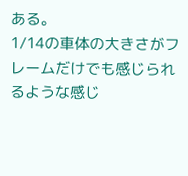ある。
1/14の車体の大きさがフレームだけでも感じられるような感じ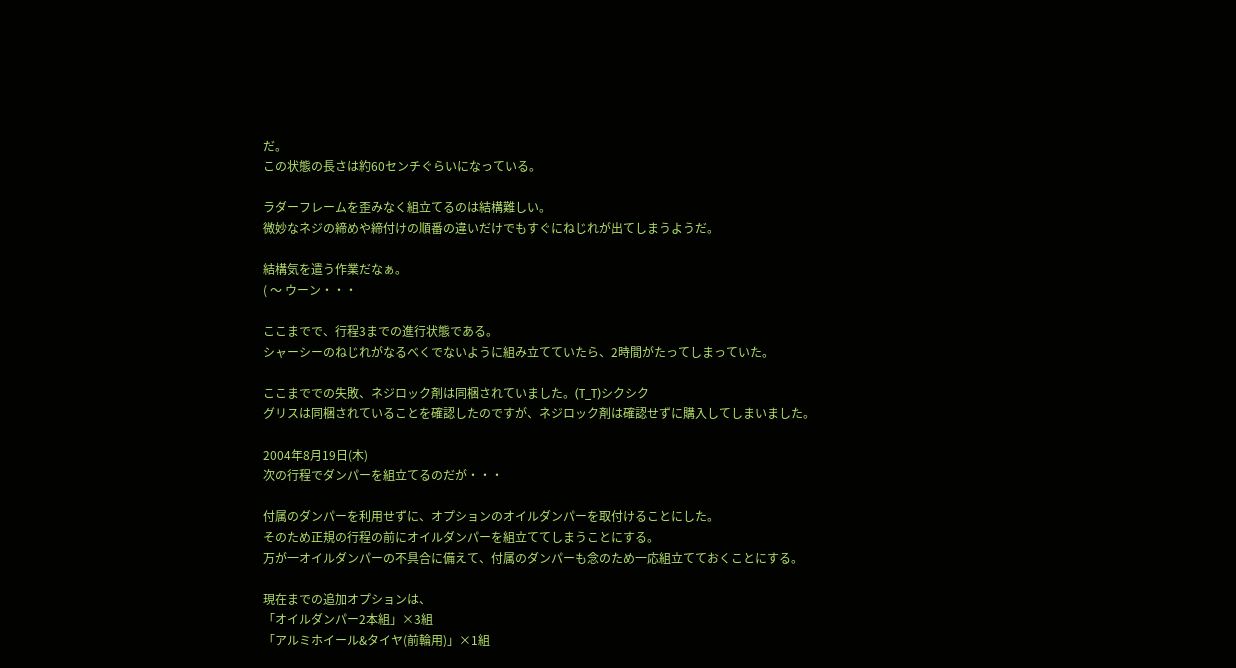だ。
この状態の長さは約60センチぐらいになっている。

ラダーフレームを歪みなく組立てるのは結構難しい。
微妙なネジの締めや締付けの順番の違いだけでもすぐにねじれが出てしまうようだ。

結構気を遣う作業だなぁ。
( 〜 ウーン・・・

ここまでで、行程3までの進行状態である。
シャーシーのねじれがなるべくでないように組み立てていたら、2時間がたってしまっていた。

ここまででの失敗、ネジロック剤は同梱されていました。(T_T)シクシク
グリスは同梱されていることを確認したのですが、ネジロック剤は確認せずに購入してしまいました。

2004年8月19日(木)
次の行程でダンパーを組立てるのだが・・・

付属のダンパーを利用せずに、オプションのオイルダンパーを取付けることにした。
そのため正規の行程の前にオイルダンパーを組立ててしまうことにする。
万が一オイルダンパーの不具合に備えて、付属のダンパーも念のため一応組立てておくことにする。

現在までの追加オプションは、
「オイルダンパー2本組」×3組
「アルミホイール&タイヤ(前輪用)」×1組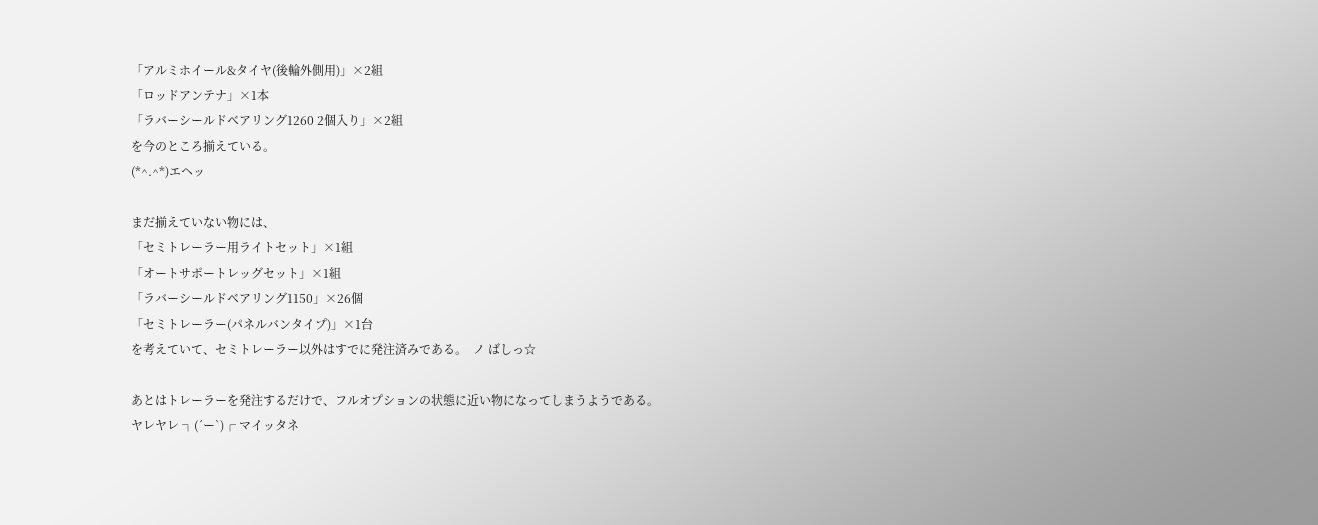「アルミホイール&タイヤ(後輪外側用)」×2組
「ロッドアンテナ」×1本
「ラバーシールドベアリング1260 2個入り」×2組
を今のところ揃えている。
(*^.^*)エヘッ

まだ揃えていない物には、
「セミトレーラー用ライトセット」×1組
「オートサポートレッグセット」×1組
「ラバーシールドベアリング1150」×26個
「セミトレーラー(パネルバンタイプ)」×1台
を考えていて、セミトレーラー以外はすでに発注済みである。  ノ ばしっ☆

あとはトレーラーを発注するだけで、フルオプションの状態に近い物になってしまうようである。
ヤレヤレ ┐(´ー`)┌ マイッタネ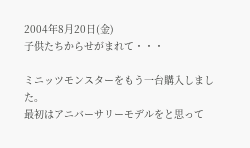2004年8月20日(金)
子供たちからせがまれて・・・

ミニッツモンスターをもう一台購入しました。
最初はアニバーサリーモデルをと思って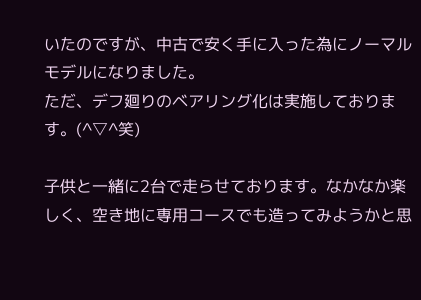いたのですが、中古で安く手に入った為にノーマルモデルになりました。
ただ、デフ廻りのベアリング化は実施しております。(^▽^笑)

子供と一緒に2台で走らせております。なかなか楽しく、空き地に専用コースでも造ってみようかと思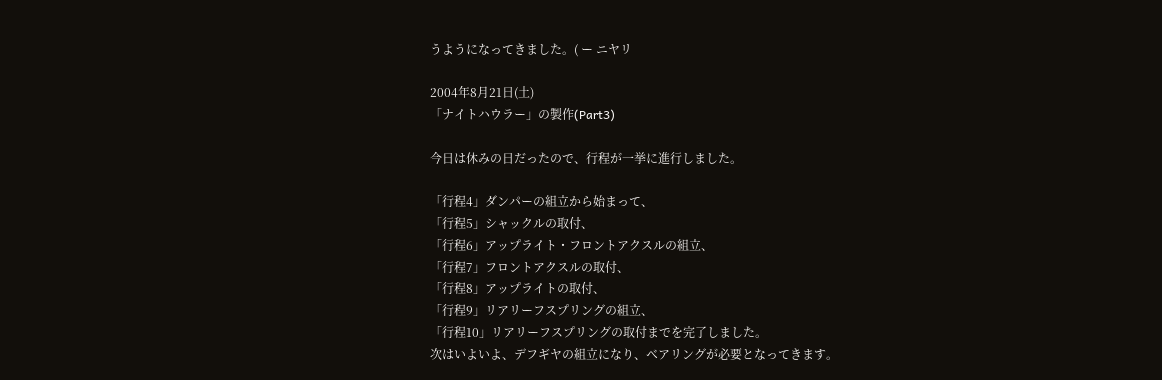うようになってきました。( ー ニヤリ

2004年8月21日(土)
「ナイトハウラー」の製作(Part3)

今日は休みの日だったので、行程が一挙に進行しました。

「行程4」ダンパーの組立から始まって、
「行程5」シャックルの取付、
「行程6」アップライト・フロントアクスルの組立、
「行程7」フロントアクスルの取付、
「行程8」アップライトの取付、
「行程9」リアリーフスプリングの組立、
「行程10」リアリーフスプリングの取付までを完了しました。
次はいよいよ、デフギヤの組立になり、ベアリングが必要となってきます。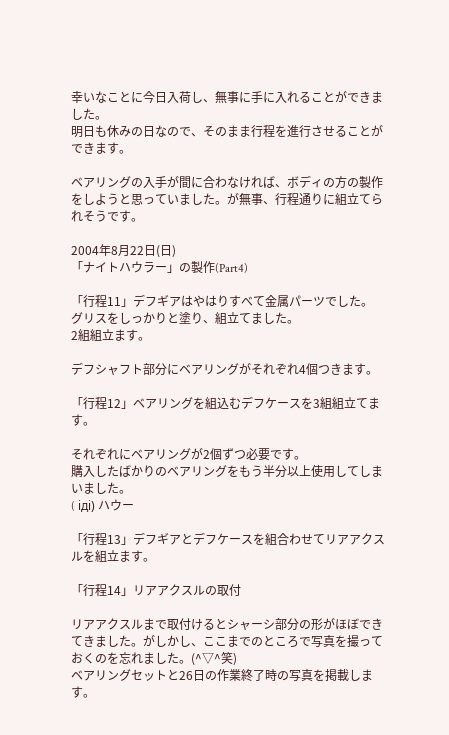幸いなことに今日入荷し、無事に手に入れることができました。
明日も休みの日なので、そのまま行程を進行させることができます。

ベアリングの入手が間に合わなければ、ボディの方の製作をしようと思っていました。が無事、行程通りに組立てられそうです。

2004年8月22日(日)
「ナイトハウラー」の製作(Part4)

「行程11」デフギアはやはりすべて金属パーツでした。
グリスをしっかりと塗り、組立てました。
2組組立ます。

デフシャフト部分にベアリングがそれぞれ4個つきます。

「行程12」ベアリングを組込むデフケースを3組組立てます。

それぞれにベアリングが2個ずつ必要です。
購入したばかりのベアリングをもう半分以上使用してしまいました。
( iдi) ハウー

「行程13」デフギアとデフケースを組合わせてリアアクスルを組立ます。

「行程14」リアアクスルの取付

リアアクスルまで取付けるとシャーシ部分の形がほぼできてきました。がしかし、ここまでのところで写真を撮っておくのを忘れました。(^▽^笑)
ベアリングセットと26日の作業終了時の写真を掲載します。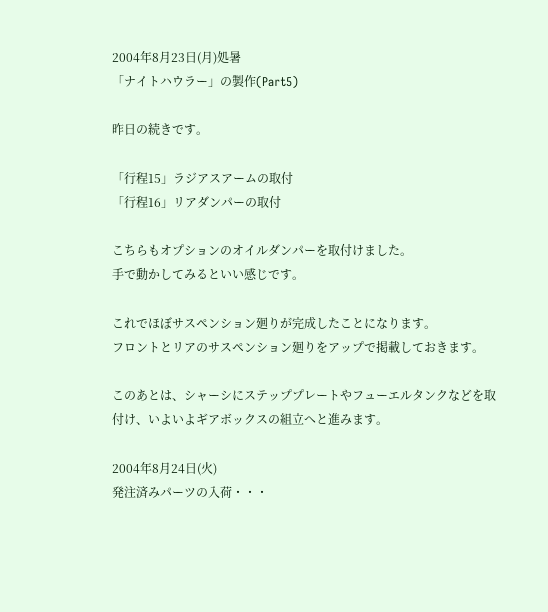2004年8月23日(月)処暑
「ナイトハウラー」の製作(Part5)

昨日の続きです。

「行程15」ラジアスアームの取付
「行程16」リアダンパーの取付

こちらもオプションのオイルダンパーを取付けました。
手で動かしてみるといい感じです。

これでほぼサスペンション廻りが完成したことになります。
フロントとリアのサスペンション廻りをアップで掲載しておきます。

このあとは、シャーシにステッププレートやフューエルタンクなどを取付け、いよいよギアボックスの組立へと進みます。

2004年8月24日(火)
発注済みパーツの入荷・・・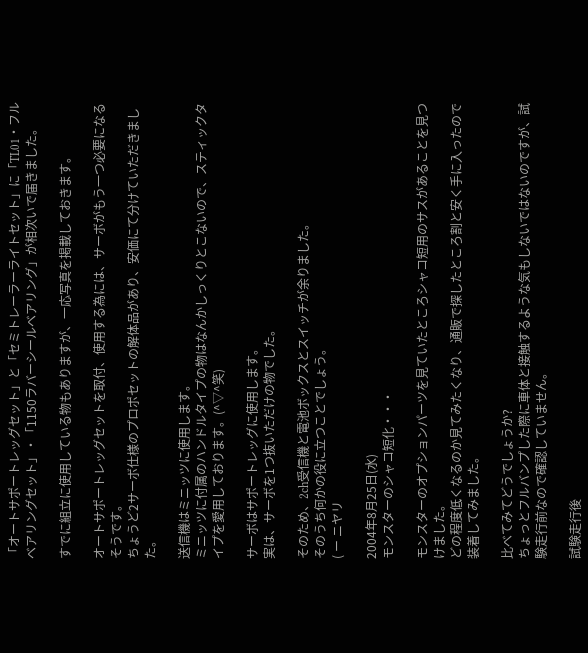「オートサポートレッグセット」と「セミトレーラーライトセット」に「TL01・フルベアリングセット」・「1150ラバーシールベアリング」が相次いで届きました。

すでに組立に使用している物もありますが、一応写真を掲載しておきます。

オートサポートレッグセットを取付、使用する為には、サーボがもう一つ必要になるそうです。
ちょうど2サーボ仕様のプロポセットの解体品があり、安価にて分けていただきました。

送信機はミニッツに使用します。
ミニッツに付属のハンドルタイプの物はなんかしっくりとこないので、スティックタイプを愛用しております。(^▽^笑)

サーボはサポートレッグに使用します。
実は、サーボを1つ抜いただけの物でした。

そのため、2ch受信機と電池ボックスとスイッチが余りました。
そのうち何かの役に立つことでしょう。
( ー ニヤリ

2004年8月25日(水)
モンスターのシャコ短化・・・

モンスターのオプションパーツを見ていたところシャコ短用のサスがあることを見つけました。
どの程度低くなるのか見てみたくなり、通販で探したところ割と安く手に入ったので装着してみました。

比べてみてどうでしょうか?
ちょっとフルバンプした際に車体と接触するような気もしないではないのですが、試験走行前なので確認していません。

試験走行後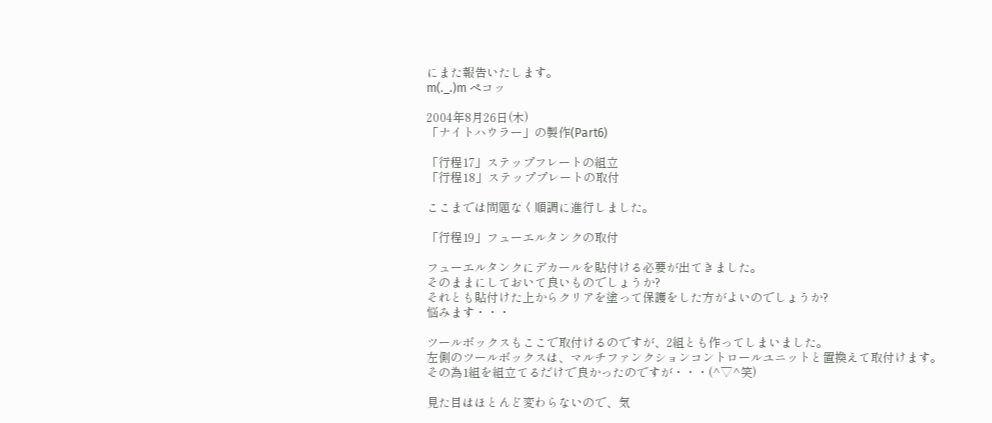にまた報告いたします。
m(._.)m ペコッ

2004年8月26日(木)
「ナイトハウラー」の製作(Part6)

「行程17」ステップフレートの組立
「行程18」ステッププレートの取付

ここまでは問題なく順調に進行しました。

「行程19」フューエルタンクの取付

フューエルタンクにデカールを貼付ける必要が出てきました。
そのままにしておいて良いものでしょうか?
それとも貼付けた上からクリアを塗って保護をした方がよいのでしょうか?
悩みます・・・

ツールボックスもここで取付けるのですが、2組とも作ってしまいました。
左側のツールボックスは、マルチファンクションコントロールユニットと置換えて取付けます。
その為1組を組立てるだけで良かったのですが・・・(^▽^笑)

見た目はほとんど変わらないので、気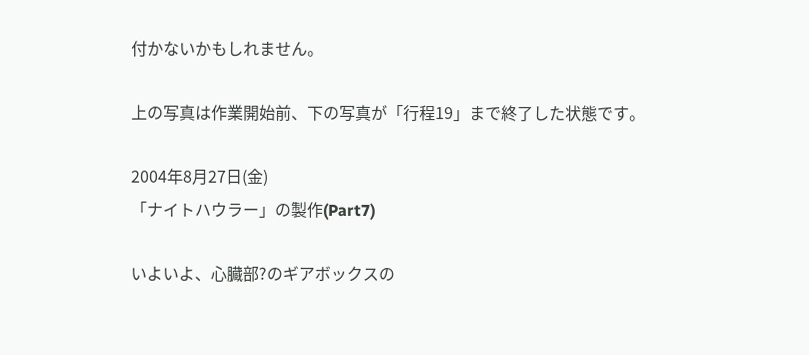付かないかもしれません。

上の写真は作業開始前、下の写真が「行程19」まで終了した状態です。

2004年8月27日(金)
「ナイトハウラー」の製作(Part7)

いよいよ、心臓部?のギアボックスの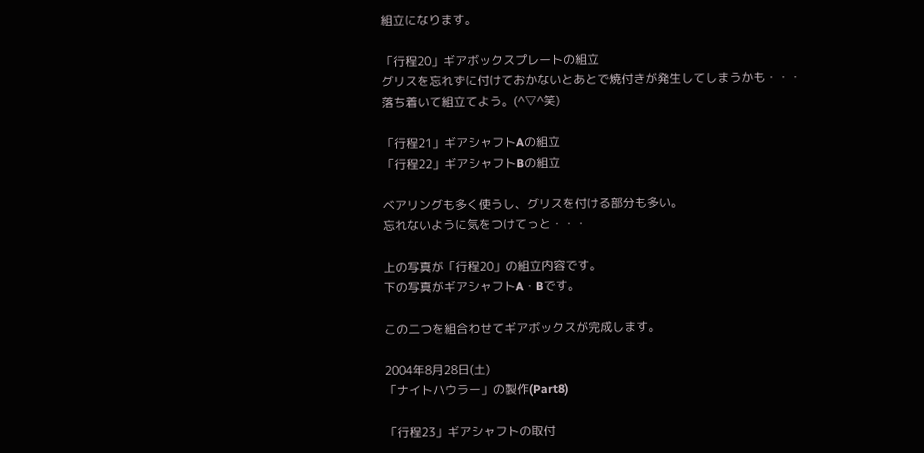組立になります。

「行程20」ギアボックスプレートの組立
グリスを忘れずに付けておかないとあとで焼付きが発生してしまうかも・・・
落ち着いて組立てよう。(^▽^笑)

「行程21」ギアシャフトAの組立
「行程22」ギアシャフトBの組立

ベアリングも多く使うし、グリスを付ける部分も多い。
忘れないように気をつけてっと・・・

上の写真が「行程20」の組立内容です。
下の写真がギアシャフトA・Bです。

この二つを組合わせてギアボックスが完成します。

2004年8月28日(土)
「ナイトハウラー」の製作(Part8)

「行程23」ギアシャフトの取付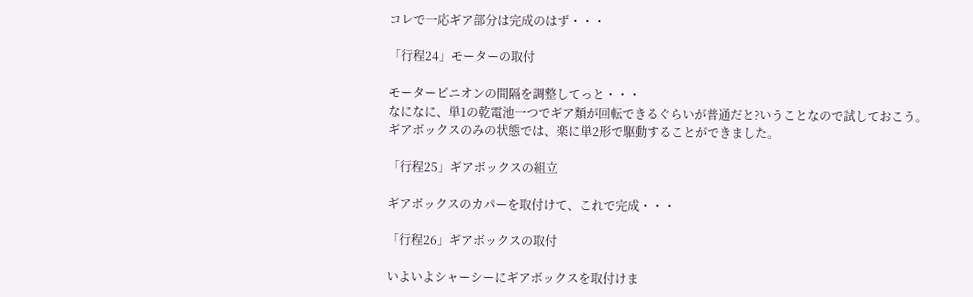コレで一応ギア部分は完成のはず・・・

「行程24」モーターの取付

モーターピニオンの間隔を調整してっと・・・
なになに、単1の乾電池一つでギア類が回転できるぐらいが普通だと?いうことなので試しておこう。
ギアボックスのみの状態では、楽に単2形で駆動することができました。

「行程25」ギアボックスの組立

ギアボックスのカパーを取付けて、これで完成・・・

「行程26」ギアボックスの取付

いよいよシャーシーにギアボックスを取付けま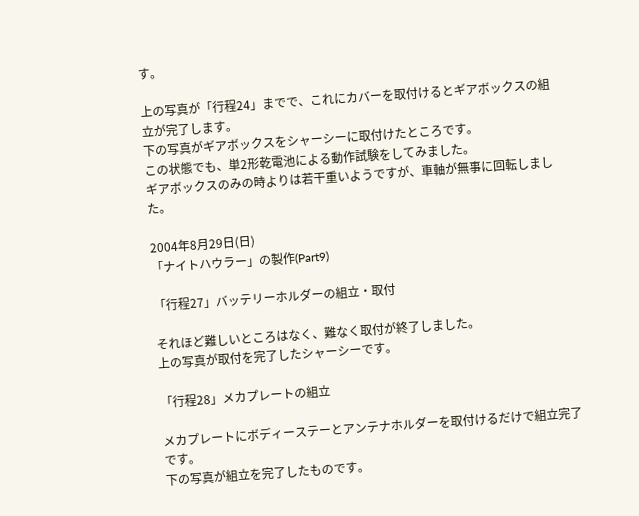す。

上の写真が「行程24」までで、これにカバーを取付けるとギアボックスの組立が完了します。
下の写真がギアボックスをシャーシーに取付けたところです。
この状態でも、単2形乾電池による動作試験をしてみました。
ギアボックスのみの時よりは若干重いようですが、車軸が無事に回転しました。

2004年8月29日(日)
「ナイトハウラー」の製作(Part9)

「行程27」バッテリーホルダーの組立・取付

それほど難しいところはなく、難なく取付が終了しました。
上の写真が取付を完了したシャーシーです。

「行程28」メカプレートの組立

メカプレートにボディーステーとアンテナホルダーを取付けるだけで組立完了です。
下の写真が組立を完了したものです。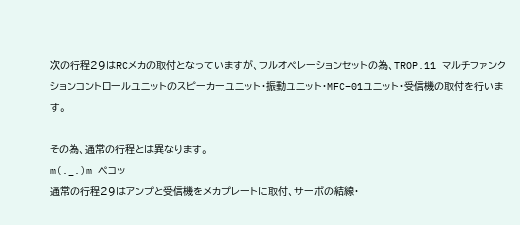次の行程29はRCメカの取付となっていますが、フルオペレーションセットの為、TROP.11 マルチファンクションコントロールユニットのスピーカーユニット・振動ユニット・MFC−01ユニット・受信機の取付を行います。

その為、通常の行程とは異なります。
m(._.)m ペコッ
通常の行程29はアンプと受信機をメカプレートに取付、サーボの結線・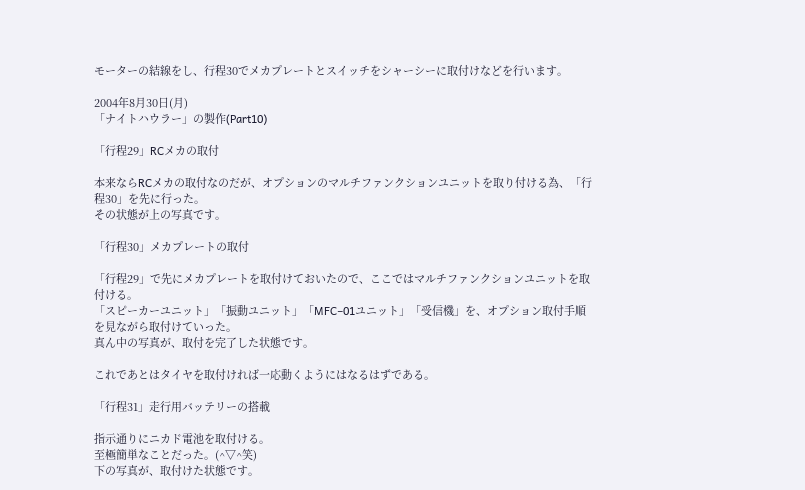モーターの結線をし、行程30でメカプレートとスイッチをシャーシーに取付けなどを行います。

2004年8月30日(月)
「ナイトハウラー」の製作(Part10)

「行程29」RCメカの取付

本来ならRCメカの取付なのだが、オプションのマルチファンクションユニットを取り付ける為、「行程30」を先に行った。
その状態が上の写真です。

「行程30」メカプレートの取付

「行程29」で先にメカプレートを取付けておいたので、ここではマルチファンクションユニットを取付ける。
「スピーカーユニット」「振動ユニット」「MFC−01ユニット」「受信機」を、オプション取付手順を見ながら取付けていった。
真ん中の写真が、取付を完了した状態です。

これであとはタイヤを取付ければ一応動くようにはなるはずである。

「行程31」走行用バッテリーの搭載

指示通りにニカド電池を取付ける。
至極簡単なことだった。(^▽^笑)
下の写真が、取付けた状態です。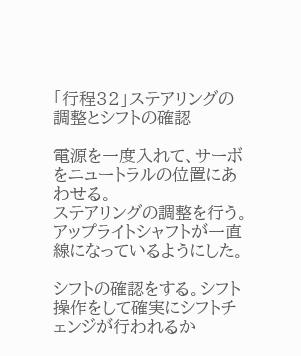「行程32」ステアリングの調整とシフトの確認

電源を一度入れて、サーボをニュートラルの位置にあわせる。
ステアリングの調整を行う。アップライトシャフトが一直線になっているようにした。

シフトの確認をする。シフト操作をして確実にシフトチェンジが行われるか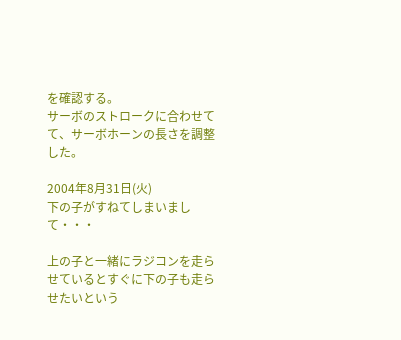を確認する。
サーボのストロークに合わせてて、サーボホーンの長さを調整した。

2004年8月31日(火)
下の子がすねてしまいまして・・・

上の子と一緒にラジコンを走らせているとすぐに下の子も走らせたいという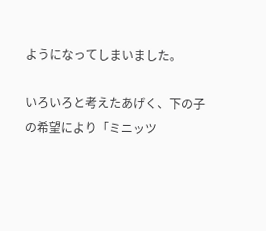ようになってしまいました。

いろいろと考えたあげく、下の子の希望により「ミニッツ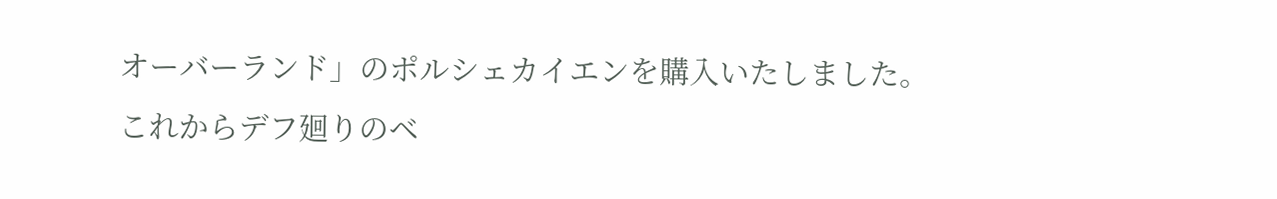オーバーランド」のポルシェカイエンを購入いたしました。
これからデフ廻りのベ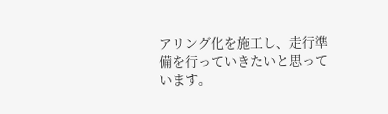アリング化を施工し、走行準備を行っていきたいと思っています。